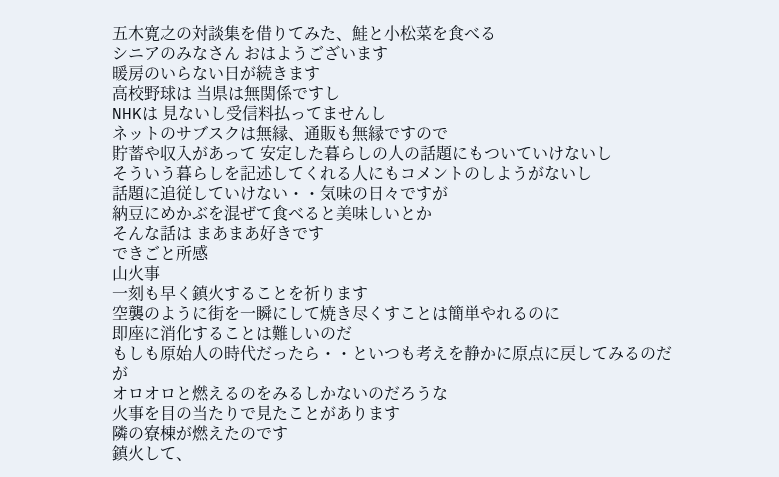五木寛之の対談集を借りてみた、鮭と小松菜を食べる
シニアのみなさん おはようございます
暖房のいらない日が続きます
高校野球は 当県は無関係ですし
NHKは 見ないし受信料払ってませんし
ネットのサブスクは無縁、通販も無縁ですので
貯蓄や収入があって 安定した暮らしの人の話題にもついていけないし
そういう暮らしを記述してくれる人にもコメントのしようがないし
話題に追従していけない・・気味の日々ですが
納豆にめかぶを混ぜて食べると美味しいとか
そんな話は まあまあ好きです
できごと所感
山火事
一刻も早く鎮火することを祈ります
空襲のように街を一瞬にして焼き尽くすことは簡単やれるのに
即座に消化することは難しいのだ
もしも原始人の時代だったら・・といつも考えを静かに原点に戻してみるのだが
オロオロと燃えるのをみるしかないのだろうな
火事を目の当たりで見たことがあります
隣の寮棟が燃えたのです
鎮火して、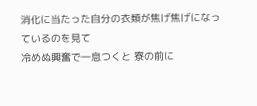消化に当たった自分の衣類が焦げ焦げになっているのを見て
冷めぬ興奮で一息つくと 寮の前に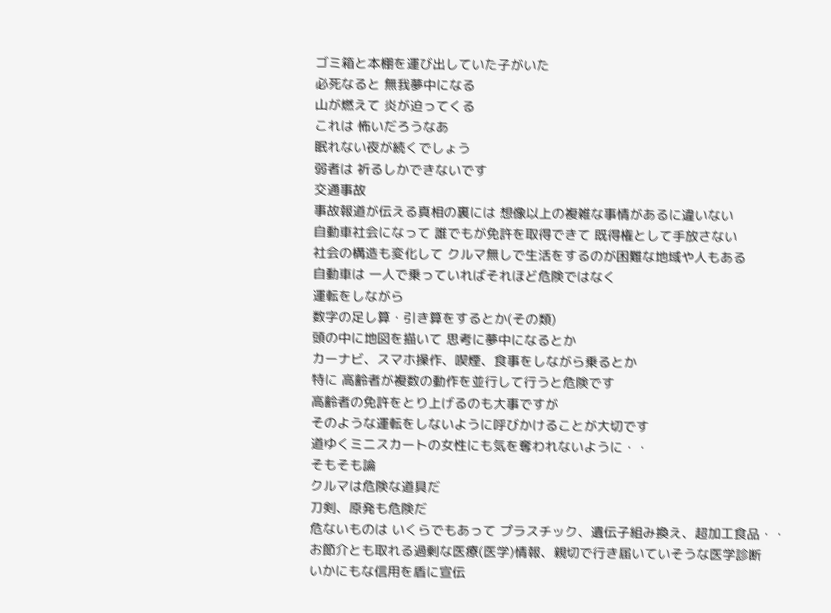ゴミ箱と本棚を運び出していた子がいた
必死なると 無我夢中になる
山が燃えて 炎が迫ってくる
これは 怖いだろうなあ
眠れない夜が続くでしょう
弱者は 祈るしかできないです
交通事故
事故報道が伝える真相の裏には 想像以上の複雑な事情があるに違いない
自動車社会になって 誰でもが免許を取得できて 既得権として手放さない
社会の構造も変化して クルマ無しで生活をするのが困難な地域や人もある
自動車は 一人で乗っていればそれほど危険ではなく
運転をしながら
数字の足し算・引き算をするとか(その類)
頭の中に地図を描いて 思考に夢中になるとか
カーナビ、スマホ操作、喫煙、食事をしながら乗るとか
特に 高齢者が複数の動作を並行して行うと危険です
高齢者の免許をとり上げるのも大事ですが
そのような運転をしないように呼びかけることが大切です
道ゆくミニスカートの女性にも気を奪われないように・・
そもそも論
クルマは危険な道具だ
刀剣、原発も危険だ
危ないものは いくらでもあって プラスチック、遺伝子組み換え、超加工食品・・
お節介とも取れる過剰な医療(医学)情報、親切で行き届いていそうな医学診断
いかにもな信用を盾に宣伝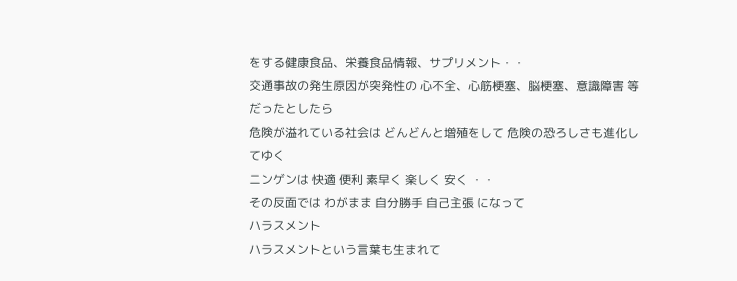をする健康食品、栄養食品情報、サプリメント・・
交通事故の発生原因が突発性の 心不全、心筋梗塞、脳梗塞、意識障害 等 だったとしたら
危険が溢れている社会は どんどんと増殖をして 危険の恐ろしさも進化してゆく
ニンゲンは 快適 便利 素早く 楽しく 安く ・・
その反面では わがまま 自分勝手 自己主張 になって
ハラスメント
ハラスメントという言葉も生まれて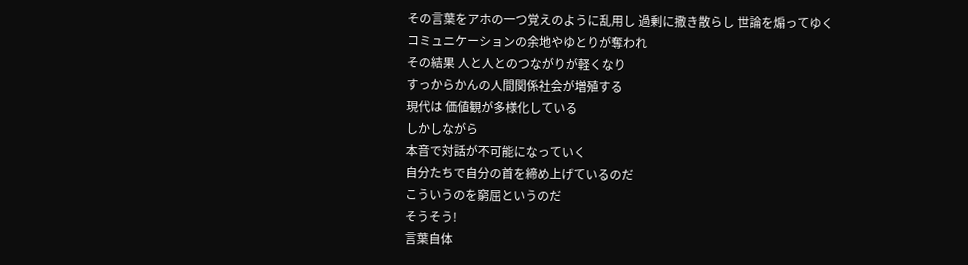その言葉をアホの一つ覚えのように乱用し 過剰に撒き散らし 世論を煽ってゆく
コミュニケーションの余地やゆとりが奪われ
その結果 人と人とのつながりが軽くなり
すっからかんの人間関係社会が増殖する
現代は 価値観が多様化している
しかしながら
本音で対話が不可能になっていく
自分たちで自分の首を締め上げているのだ
こういうのを窮屈というのだ
そうそう!
言葉自体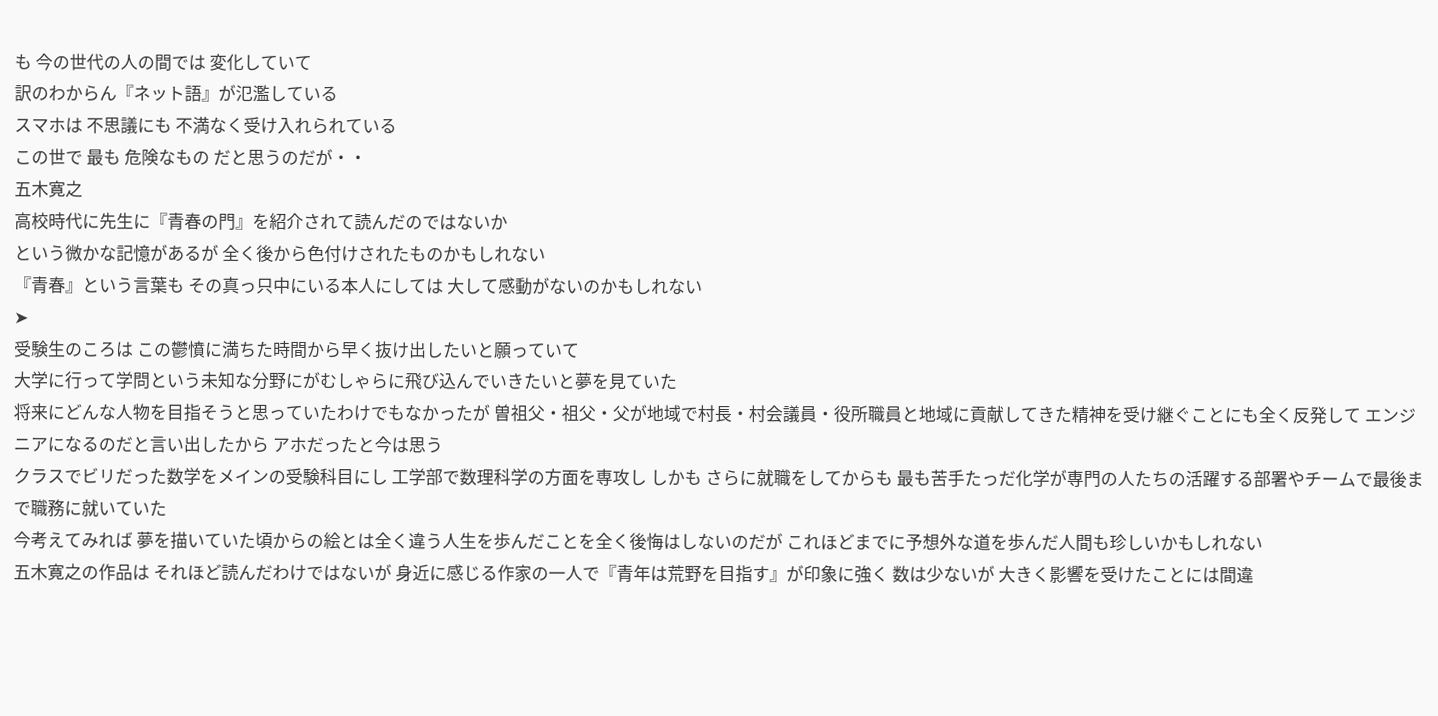も 今の世代の人の間では 変化していて
訳のわからん『ネット語』が氾濫している
スマホは 不思議にも 不満なく受け入れられている
この世で 最も 危険なもの だと思うのだが・・
五木寛之
高校時代に先生に『青春の門』を紹介されて読んだのではないか
という微かな記憶があるが 全く後から色付けされたものかもしれない
『青春』という言葉も その真っ只中にいる本人にしては 大して感動がないのかもしれない
➤
受験生のころは この鬱憤に満ちた時間から早く抜け出したいと願っていて
大学に行って学問という未知な分野にがむしゃらに飛び込んでいきたいと夢を見ていた
将来にどんな人物を目指そうと思っていたわけでもなかったが 曽祖父・祖父・父が地域で村長・村会議員・役所職員と地域に貢献してきた精神を受け継ぐことにも全く反発して エンジニアになるのだと言い出したから アホだったと今は思う
クラスでビリだった数学をメインの受験科目にし 工学部で数理科学の方面を専攻し しかも さらに就職をしてからも 最も苦手たっだ化学が専門の人たちの活躍する部署やチームで最後まで職務に就いていた
今考えてみれば 夢を描いていた頃からの絵とは全く違う人生を歩んだことを全く後悔はしないのだが これほどまでに予想外な道を歩んだ人間も珍しいかもしれない
五木寛之の作品は それほど読んだわけではないが 身近に感じる作家の一人で『青年は荒野を目指す』が印象に強く 数は少ないが 大きく影響を受けたことには間違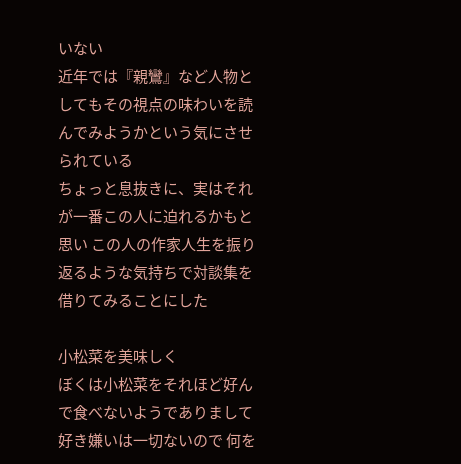いない
近年では『親鸞』など人物としてもその視点の味わいを読んでみようかという気にさせられている
ちょっと息抜きに、実はそれが一番この人に迫れるかもと思い この人の作家人生を振り返るような気持ちで対談集を借りてみることにした

小松菜を美味しく
ぼくは小松菜をそれほど好んで食べないようでありまして
好き嫌いは一切ないので 何を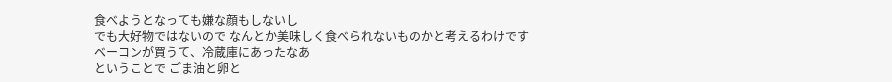食べようとなっても嫌な顔もしないし
でも大好物ではないので なんとか美味しく食べられないものかと考えるわけです
ベーコンが買うて、冷蔵庫にあったなあ
ということで ごま油と卵と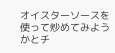オイスターソースを使って炒めてみようかとチ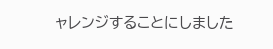ャレンジすることにしました